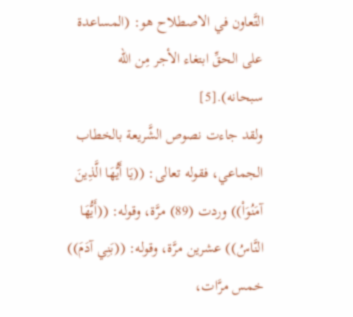التَّعاون في الاصطلاح هو: (المساعدة على الحقِّ ابتغاء الأجر مِن الله سبحانه).[5]
ولقد جاءت نصوص الشَّريعة بالخطاب الجماعي، فقوله تعالى: ((يَا أَيُّهَا الَّذِينَ آمَنُوَاْ)) وردت (89) مرَّة، وقوله: ((أَيُّهَا النَّاسُ)) عشرين مرَّة، وقوله: ((بَنِي آدَمَ)) خمس مرَّات،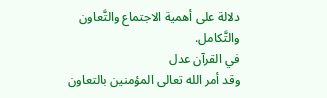دلالة على أهمية الاجتماع والتَّعاون والتَّكامل.
في القرآن عدل
وقد أمر الله تعالى المؤمنين بالتعاون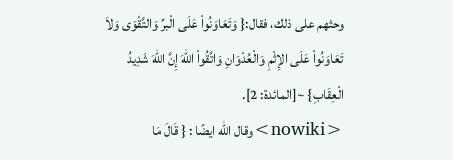وحثهم على ذلك، فقال:{ وَتَعَاوَنُواْ عَلَى الْبرِّ وَالتَّقْوَى وَلاَ تَعَاوَنُواْ عَلَى الإِثْمِ وَالْعُدْوَانِ وَاتَّقُواْ اللّهَ إِنَّ اللّهَ شَدِيدُ الْعِقَابِ} ~[المائدة: 2].
<nowiki>وقال الله ايضًا : { قَالَ مَا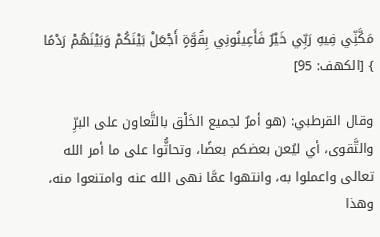مَكَّنِّي فِيهِ رَبِّي خَيْرٌ فَأَعِينُونِي بِقُوَّةٍ أَجْعَلْ بَيْنَكُمْ وَبَيْنَهُمْ رَدْمًا } [الكهف: 95]

وقال القرطبي: (هو أمرٌ لجميع الخَلْق بالتَّعاون على البرِّ والتَّقوى، أي ليُعن بعضكم بعضًا، وتحاثُّوا على ما أمر الله تعالى واعملوا به، وانتهوا عمَّا نهى الله عنه وامتنعوا منه، وهذا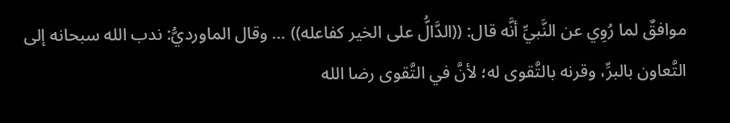موافقٌ لما رُوِي عن النَّبيِّ أنَّه قال: ((الدَّالُّ على الخير كفاعله)) … وقال الماورديُّ: ندب الله سبحانه إلى التَّعاون بالبرِّ، وقرنه بالتَّقوى له؛ لأنَّ في التَّقوى رضا الله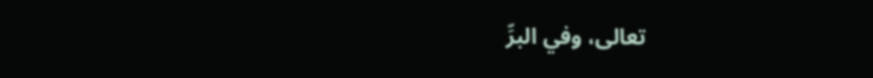تعالى، وفي البرِّ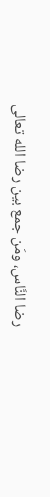رضا النَّاس، ومَن جمع بين رضا الله تعالى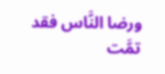ورضا النَّاس فقد تمَّت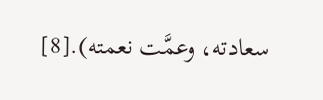سعادته، وعمَّت نعمته).[8]